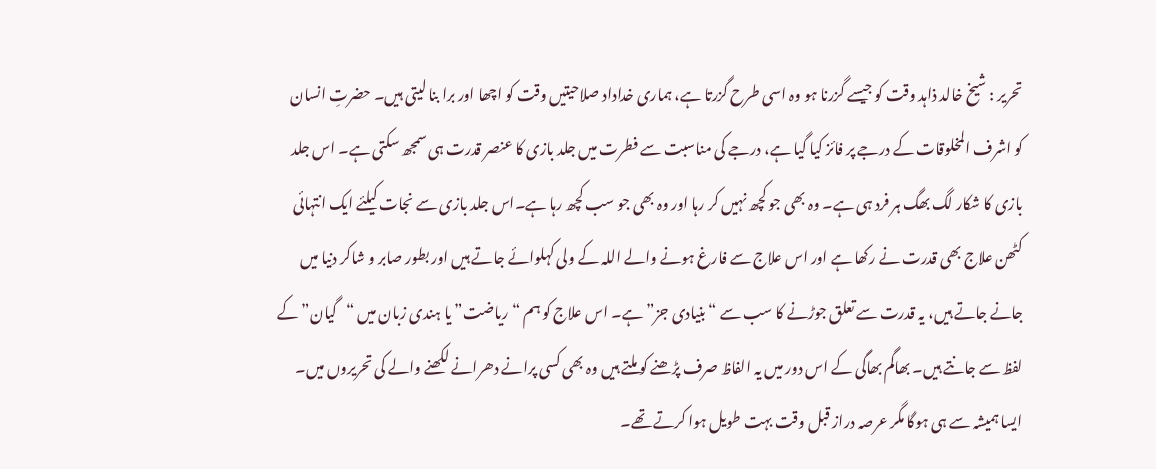تحریر : شیخ خالد ذاہد وقت کو جیسے گزرنا ہو وہ اسی طرح گزرتا ہے، ہماری خداداد صلاحیتیں وقت کو اچھا اور برا بنا لیتی ہیں۔ حضرتِ انسان کو اشرف المخلوقات کے درجے پر فائز کیا گیا ہے، درجے کی مناسبت سے فطرت میں جلد بازی کا عنصر قدرت ہی سمجھ سکتی ہے۔ اس جلد بازی کا شکار لگ بھگ ہر فرد ہی ہے۔ وہ بھی جو کچھ نہیں کر رہا اور وہ بھی جو سب کچھ رہا ہے۔اس جلد بازی سے نجات کیلئے ایک انتہائی کٹھن علاج بھی قدرت نے رکھا ہے اور اس علاج سے فارغ ہونے والے اللہ کے ولی کہلوائے جاتے ہیں اور بطور صابر و شاکر دنیا میں جانے جاتے ہیں، یہ قدرت سے تعلق جوڑنے کا سب سے “بنیادی جز” ہے۔ اس علاج کو ہم “ریاضت” یا ہندی زبان میں “گیان” کے لفظ سے جانتے ہیں۔ بھاگم بھاگی کے اس دور میں یہ الفاظ صرف پڑھنے کو ملتے ہیں وہ بھی کسی پرانے دھرانے لکھنے والے کی تحریروں میں۔ ایسا ہمیشہ سے ہی ہوگا مگر عرصہ دراز قبل وقت بہت طویل ہوا کرتے تھے۔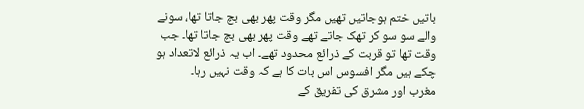باتیں ختم ہوجاتیں تھیں مگر وقت پھر بھی بچ جاتا تھا، سونے والے سو سو کر تھک جاتے تھے وقت پھر بھی بچ جاتا تھا۔ جب وقت تھا تو قربت کے ذرائع محدود تھے۔ اب یہ ذرائع لاتعداد ہو چکے ہیں مگر افسوس اس بات کا ہے کہ وقت نہیں رہا۔
مغرب اور مشرق کی تفریق کے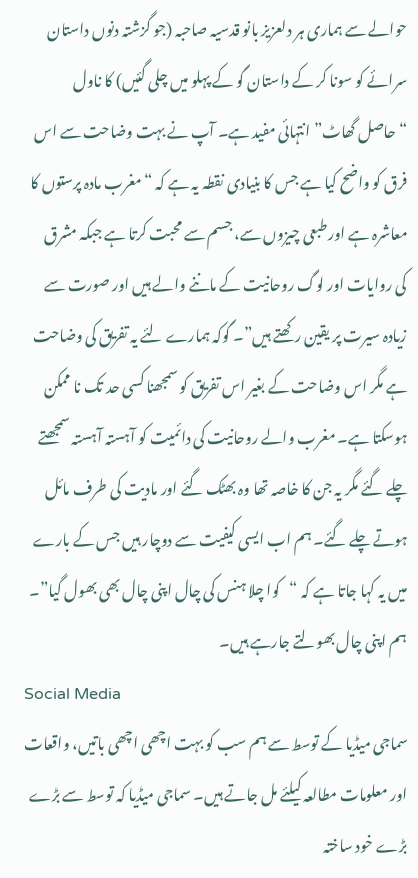حوالے سے ہماری ہر دلعزیز بانو قدسیہ صاحبہ (جو گزشتہ دنوں داستان سرائے کو سونا کر کے داستان گو کے پہلو میں چلی گئیں) کا ناول “حاصل گھاٹ” انتہائی مفید ہے۔ آپ نے بہت وضاحت سے اس فرق کو واضح کیا ہے جس کا بنیادی نقطہ یہ ہے کہ “مغرب مادہ پرستوں کا معاشرہ ہے اور طبعی چیزوں سے، جسم سے محبت کرتا ہے جبکہ مشرق کی روایات اور لوگ روحانیت کے ماننے والے ہیں اور صورت سے زیادہ سیرت پر یقین رکھتے ہیں”۔ گوکہ ہمارے لئے یہ تفریق کی وضاحت ہے مگر اس وضاحت کے بغیر اس تفریق کو سمجھنا کسی حد تک نا ممکن ہوسکتا ہے۔ مغرب والے روحانیت کی دائمیت کو آہستہ آہستہ سمجھتے چلے گئے مگر یہ جن کا خاصہ تھا وہ بھٹک گئے اور مادیت کی طرف مائل ہوتے چلے گئے۔ ہم اب ایسی کیفیت سے دوچار ہیں جس کے بارے میں یہ کہا جاتا ہے کہ “کوا چلا ہنس کی چال اپنی چال بھی بھول گیا”۔ ہم اپنی چال بھولتے جارہے ہیں۔
Social Media
سماجی میڈیا کے توسط سے ہم سب کو بہت اچھی اچھی باتیں، واقعات اور معلومات مطالعہ کیلئے مل جاتے ہیں۔ سماجی میڈیا کہ توسط سے بڑے بڑے خود ساختہ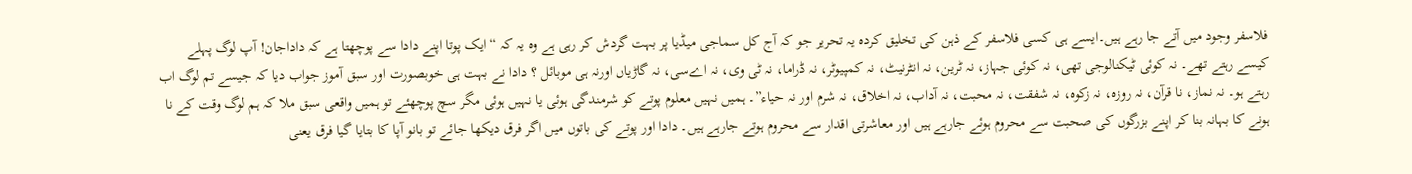فلاسفر وجود میں آتے جا رہے ہیں۔ایسے ہی کسی فلاسفر کے ذہن کی تخلیق کردہ یہ تحریر جو کہ آج کل سماجی میڈیا پر بہت گردش کر رہی ہے وہ یہ کہ “ایک پوتا اپنے دادا سے پوچھتا ہے کہ داداجان! آپ لوگ پہلے کیسے رہتے تھے۔ نہ کوئی ٹیکنالوجی تھی، نہ کوئی جہاز، نہ ٹرین، نہ انٹرنیٹ، نہ کمپیوٹر، نہ ڈراما، نہ ٹی وی، نہ اےسی، نہ گاڑیاں اورنہ ہی موبائل ؟ دادا نے بہت ہی خوبصورت اور سبق آموز جواب دیا کہ جیسے تم لوگ اب رہتے ہو۔ نہ نماز، نا قرآن، نہ روزہ، نہ زکوہ، نہ شفقت، نہ محبت، نہ آداب، نہ اخلاق، نہ شرم اور نہ حیاء”۔ ہمیں نہیں معلوم پوتے کو شرمندگی ہوئی یا نہیں ہوئی مگر سچ پوچھئے تو ہمیں واقعی سبق ملا کہ ہم لوگ وقت کے نا ہونے کا بہانہ بنا کر اپنے بزرگوں کی صحبت سے محروم ہوئے جارہے ہیں اور معاشرتی اقدار سے محروم ہوتے جارہے ہیں۔ دادا اور پوتے کی باتوں میں اگر فرق دیکھا جائے تو بانو آپا کا بتایا گیا فرق یعنی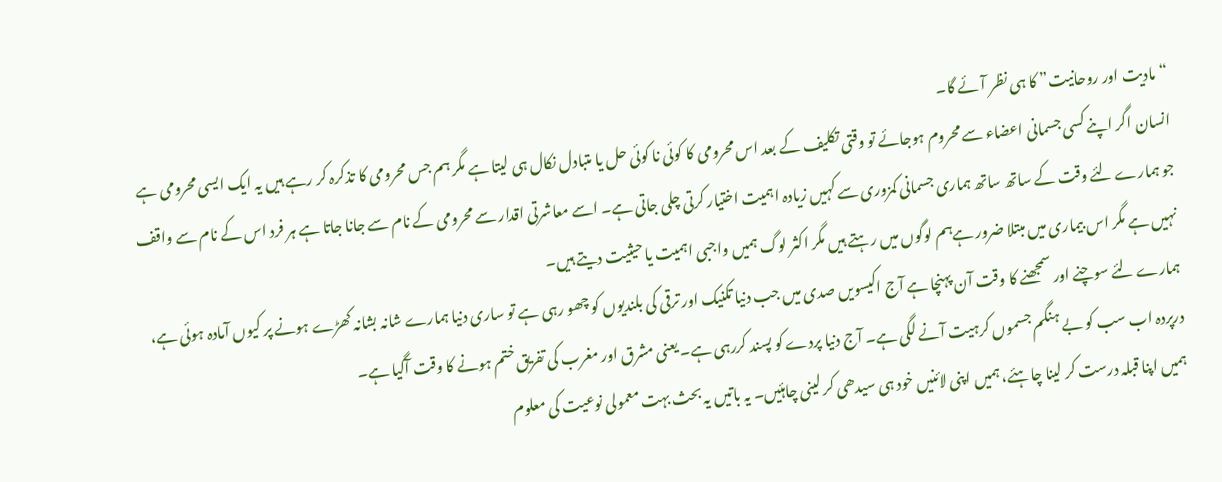“مادیت اور روحانیت” کا ہی نظر آئے گا۔
انسان اگر اپنے کسی جسمانی اعضاء سے محروم ہوجائے تو وقتی تکلیف کے بعد اس محرومی کا کوئی نا کوئی حل یا متبادل نکال ہی لیتا ہے مگر ہم جس محرومی کا تذکرہ کر رہے ہیں یہ ایک ایسی محرومی ہے جو ہمارے لئے وقت کے ساتھ ساتھ ہماری جسمانی کمزوری سے کہیں زیادہ اہمیت اختیار کرتی چلی جاتی ہے۔ اسے معاشرتی اقدار سے محرومی کے نام سے جانا جاتا ہے ہر فرد اس کے نام سے واقف نہیں ہے مگر اس بیماری میں مبتلا ضرور ہےہم لوگوں میں رہتے ہیں مگر اکثر لوگ ہمیں واجبی اہمیت یا حیثیت دیتے ہیں۔
ہمارے لئے سوچنے اور سمجھنے کا وقت آن پہنچا ہے آج اکیسویں صدی میں جب دنیا تکنیک اور ترقی کی بلندیوں کو چھو رہی ہے تو ساری دنیا ہمارے شانہ بشانہ کھڑے ہونے پر کیوں آمادہ ہوئی ہے، درپردہ اب سب کو بے ہنگم جسموں کرہیت آنے لگی ہے۔ آج دنیا پردے کو پسند کررہی ہے۔ یعنی مشرق اور مغرب کی تفریق ختم ہونے کا وقت آگیا ہے۔
ہمیں اپنا قبلہ درست کر لینا چاہئے، ہمیں اپنی لائنیں خود ہی سیدھی کر لینی چاہئیں۔ یہ باتیں یہ بحث بہت معمولی نوعیت کی معلوم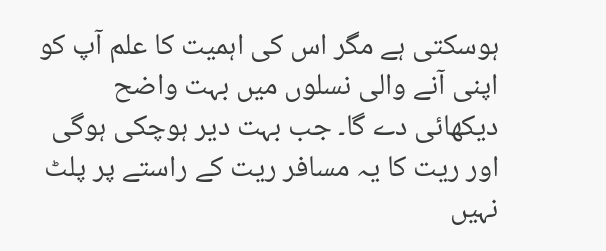ہوسکتی ہے مگر اس کی اہمیت کا علم آپ کو اپنی آنے والی نسلوں میں بہت واضح دیکھائی دے گا۔ جب بہت دیر ہوچکی ہوگی اور ریت کا یہ مسافر ریت کے راستے پر پلٹ نہیں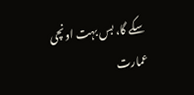سکے گا، بس بہت اونچی عمارت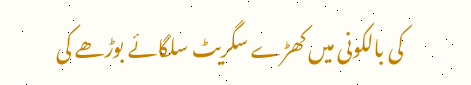کی بالکونی میں کھڑے سگریٹ سلگائے بوڑھے کی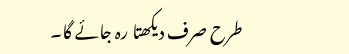طرح صرف دیکھتا رہ جائے گا۔